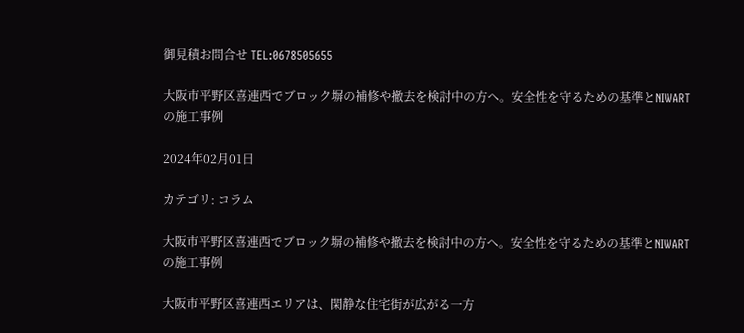御見積お問合せ TEL:0678505655

大阪市平野区喜連西でブロック塀の補修や撤去を検討中の方へ。安全性を守るための基準とNIWARTの施工事例

2024年02月01日

カテゴリ: コラム

大阪市平野区喜連西でブロック塀の補修や撤去を検討中の方へ。安全性を守るための基準とNIWARTの施工事例

大阪市平野区喜連西エリアは、閑静な住宅街が広がる一方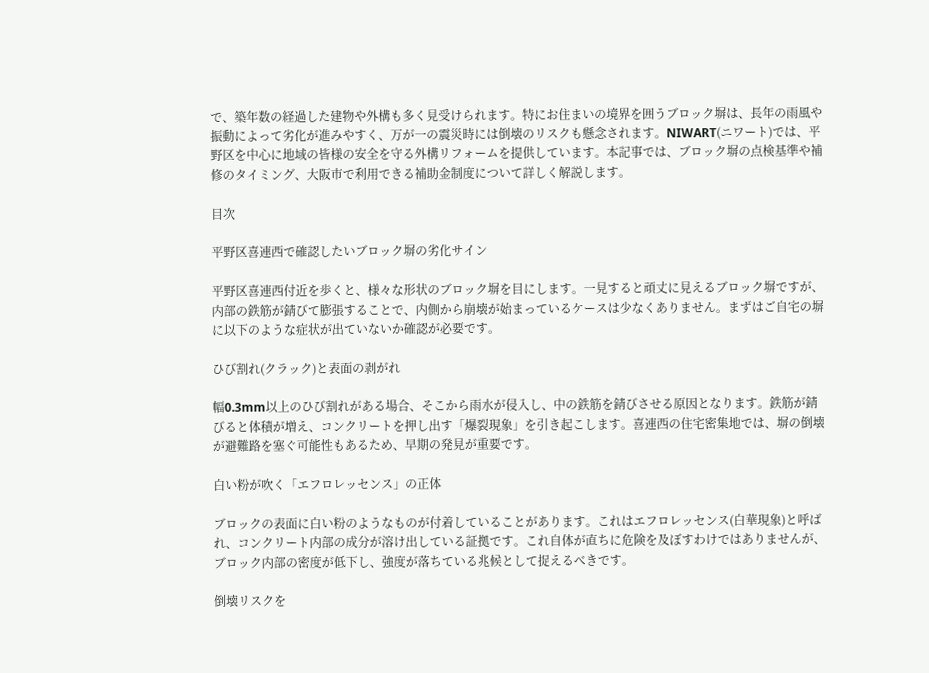で、築年数の経過した建物や外構も多く見受けられます。特にお住まいの境界を囲うブロック塀は、長年の雨風や振動によって劣化が進みやすく、万が一の震災時には倒壊のリスクも懸念されます。NIWART(ニワート)では、平野区を中心に地域の皆様の安全を守る外構リフォームを提供しています。本記事では、ブロック塀の点検基準や補修のタイミング、大阪市で利用できる補助金制度について詳しく解説します。

目次

平野区喜連西で確認したいブロック塀の劣化サイン

平野区喜連西付近を歩くと、様々な形状のブロック塀を目にします。一見すると頑丈に見えるブロック塀ですが、内部の鉄筋が錆びて膨張することで、内側から崩壊が始まっているケースは少なくありません。まずはご自宅の塀に以下のような症状が出ていないか確認が必要です。

ひび割れ(クラック)と表面の剥がれ

幅0.3mm以上のひび割れがある場合、そこから雨水が侵入し、中の鉄筋を錆びさせる原因となります。鉄筋が錆びると体積が増え、コンクリートを押し出す「爆裂現象」を引き起こします。喜連西の住宅密集地では、塀の倒壊が避難路を塞ぐ可能性もあるため、早期の発見が重要です。

白い粉が吹く「エフロレッセンス」の正体

ブロックの表面に白い粉のようなものが付着していることがあります。これはエフロレッセンス(白華現象)と呼ばれ、コンクリート内部の成分が溶け出している証拠です。これ自体が直ちに危険を及ぼすわけではありませんが、ブロック内部の密度が低下し、強度が落ちている兆候として捉えるべきです。

倒壊リスクを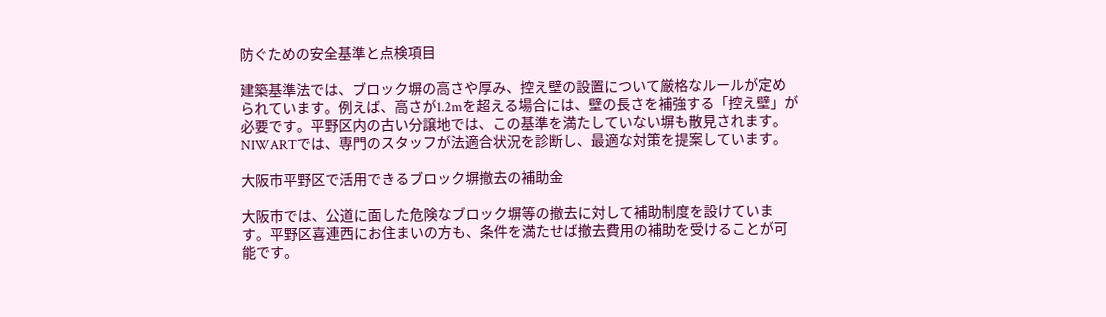防ぐための安全基準と点検項目

建築基準法では、ブロック塀の高さや厚み、控え壁の設置について厳格なルールが定められています。例えば、高さが1.2mを超える場合には、壁の長さを補強する「控え壁」が必要です。平野区内の古い分譲地では、この基準を満たしていない塀も散見されます。NIWARTでは、専門のスタッフが法適合状況を診断し、最適な対策を提案しています。

大阪市平野区で活用できるブロック塀撤去の補助金

大阪市では、公道に面した危険なブロック塀等の撤去に対して補助制度を設けています。平野区喜連西にお住まいの方も、条件を満たせば撤去費用の補助を受けることが可能です。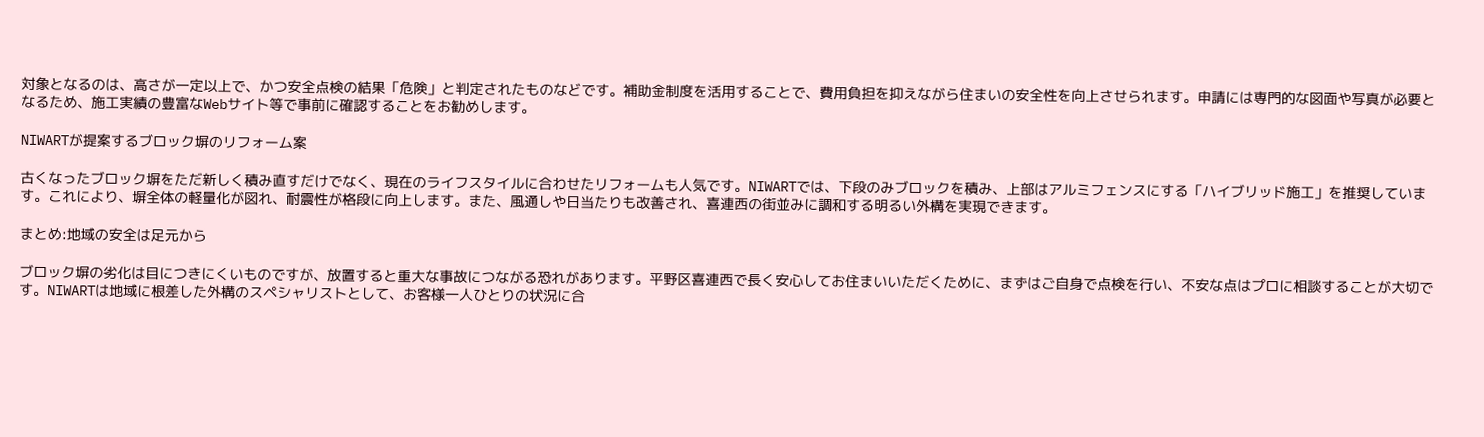対象となるのは、高さが一定以上で、かつ安全点検の結果「危険」と判定されたものなどです。補助金制度を活用することで、費用負担を抑えながら住まいの安全性を向上させられます。申請には専門的な図面や写真が必要となるため、施工実績の豊富なWebサイト等で事前に確認することをお勧めします。

NIWARTが提案するブロック塀のリフォーム案

古くなったブロック塀をただ新しく積み直すだけでなく、現在のライフスタイルに合わせたリフォームも人気です。NIWARTでは、下段のみブロックを積み、上部はアルミフェンスにする「ハイブリッド施工」を推奨しています。これにより、塀全体の軽量化が図れ、耐震性が格段に向上します。また、風通しや日当たりも改善され、喜連西の街並みに調和する明るい外構を実現できます。

まとめ:地域の安全は足元から

ブロック塀の劣化は目につきにくいものですが、放置すると重大な事故につながる恐れがあります。平野区喜連西で長く安心してお住まいいただくために、まずはご自身で点検を行い、不安な点はプロに相談することが大切です。NIWARTは地域に根差した外構のスペシャリストとして、お客様一人ひとりの状況に合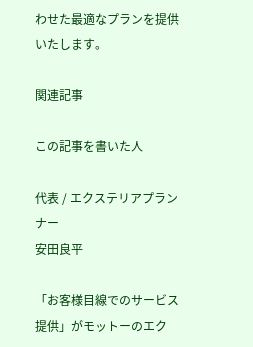わせた最適なプランを提供いたします。

関連記事

この記事を書いた人

代表 / エクステリアプランナー
安田良平

「お客様目線でのサービス提供」がモットーのエク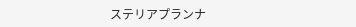ステリアプランナ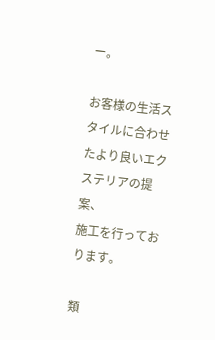ー。

お客様の生活スタイルに合わせたより良いエクステリアの提案、
施工を行っております。

類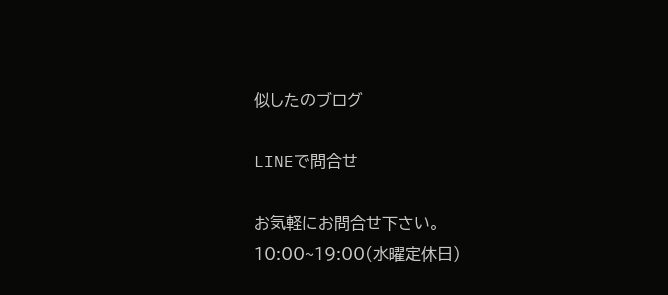似したのブログ

LINEで問合せ

お気軽にお問合せ下さい。
10:00~19:00(水曜定休日)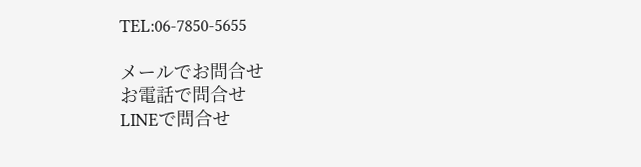TEL:06-7850-5655

メールでお問合せ
お電話で問合せ
LINEで問合せ